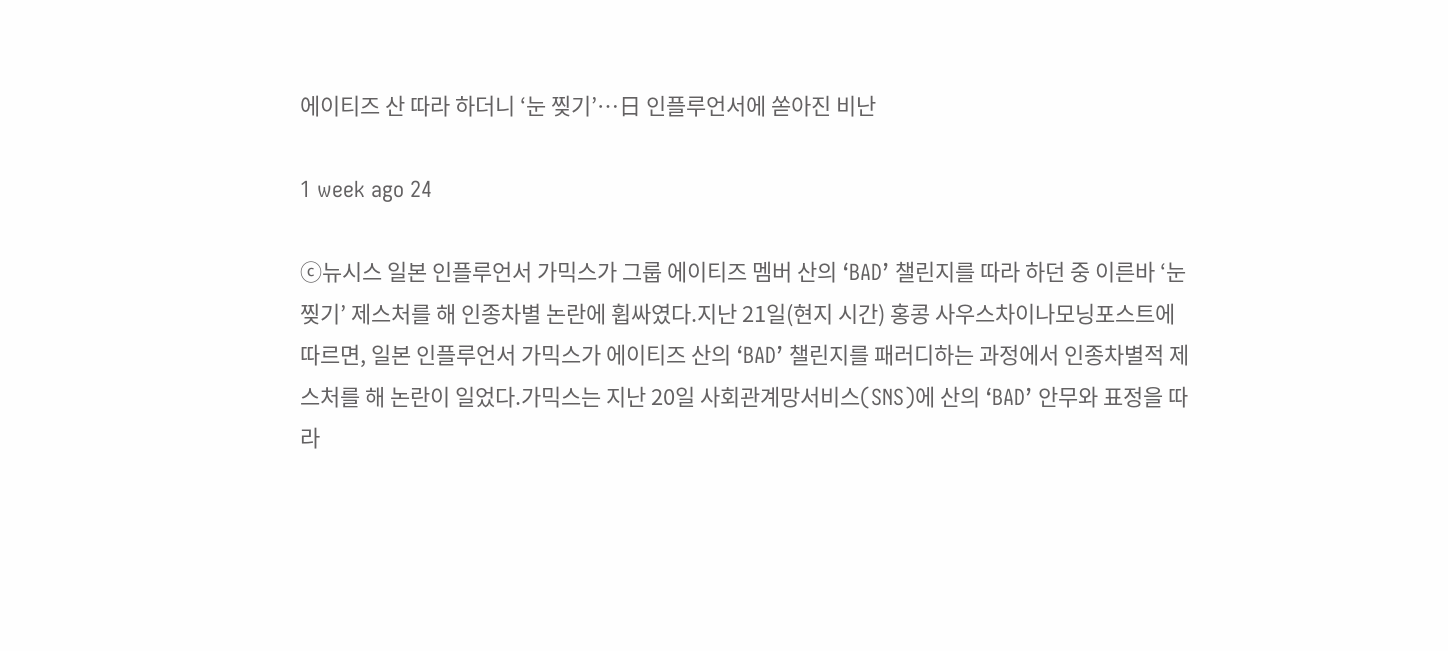에이티즈 산 따라 하더니 ‘눈 찢기’…日 인플루언서에 쏟아진 비난

1 week ago 24

ⓒ뉴시스 일본 인플루언서 가믹스가 그룹 에이티즈 멤버 산의 ‘BAD’ 챌린지를 따라 하던 중 이른바 ‘눈 찢기’ 제스처를 해 인종차별 논란에 휩싸였다.지난 21일(현지 시간) 홍콩 사우스차이나모닝포스트에 따르면, 일본 인플루언서 가믹스가 에이티즈 산의 ‘BAD’ 챌린지를 패러디하는 과정에서 인종차별적 제스처를 해 논란이 일었다.가믹스는 지난 20일 사회관계망서비스(SNS)에 산의 ‘BAD’ 안무와 표정을 따라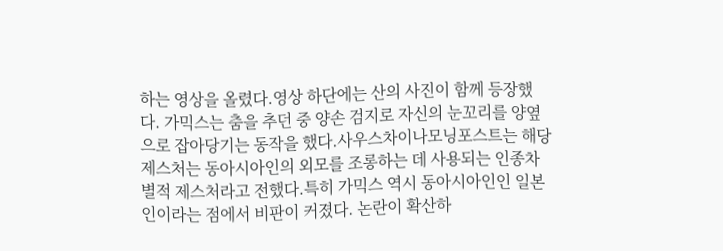하는 영상을 올렸다.영상 하단에는 산의 사진이 함께 등장했다. 가믹스는 춤을 추던 중 양손 검지로 자신의 눈꼬리를 양옆으로 잡아당기는 동작을 했다.사우스차이나모닝포스트는 해당 제스처는 동아시아인의 외모를 조롱하는 데 사용되는 인종차별적 제스처라고 전했다.특히 가믹스 역시 동아시아인인 일본인이라는 점에서 비판이 커졌다. 논란이 확산하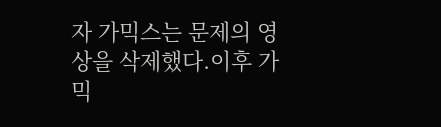자 가믹스는 문제의 영상을 삭제했다.이후 가믹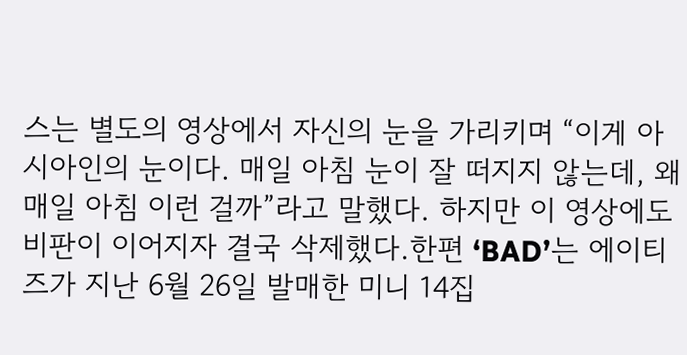스는 별도의 영상에서 자신의 눈을 가리키며 “이게 아시아인의 눈이다. 매일 아침 눈이 잘 떠지지 않는데, 왜 매일 아침 이런 걸까”라고 말했다. 하지만 이 영상에도 비판이 이어지자 결국 삭제했다.한편 ‘BAD’는 에이티즈가 지난 6월 26일 발매한 미니 14집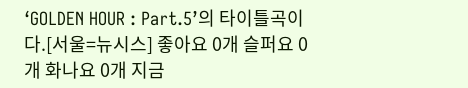‘GOLDEN HOUR : Part.5’의 타이틀곡이다.[서울=뉴시스] 좋아요 0개 슬퍼요 0개 화나요 0개 지금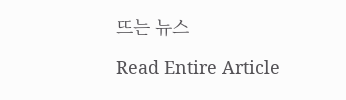뜨는 뉴스

Read Entire Article